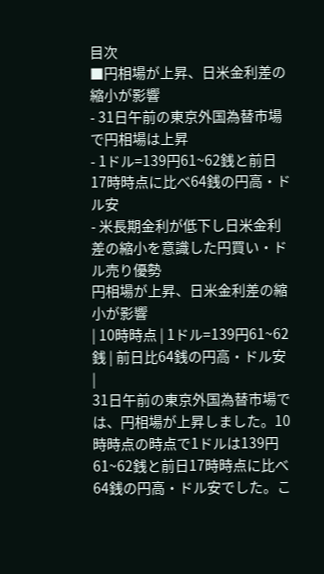目次
■円相場が上昇、日米金利差の縮小が影響
- 31日午前の東京外国為替市場で円相場は上昇
- 1ドル=139円61~62銭と前日17時時点に比べ64銭の円高・ドル安
- 米長期金利が低下し日米金利差の縮小を意識した円買い・ドル売り優勢
円相場が上昇、日米金利差の縮小が影響
| 10時時点 | 1ドル=139円61~62銭 | 前日比64銭の円高・ドル安 |
31日午前の東京外国為替市場では、円相場が上昇しました。10時時点の時点で1ドルは139円61~62銭と前日17時時点に比べ64銭の円高・ドル安でした。こ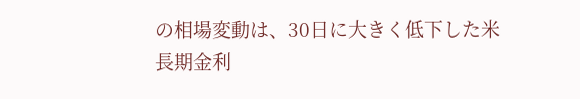の相場変動は、30日に大きく低下した米長期金利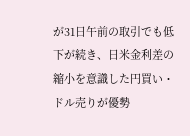が31日午前の取引でも低下が続き、日米金利差の縮小を意識した円買い・ドル売りが優勢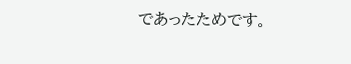であったためです。